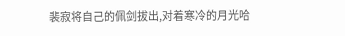裴寂将自己的佩剑拔出,对着寒冷的月光哈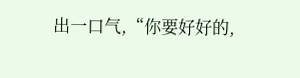出一口气,“你要好好的,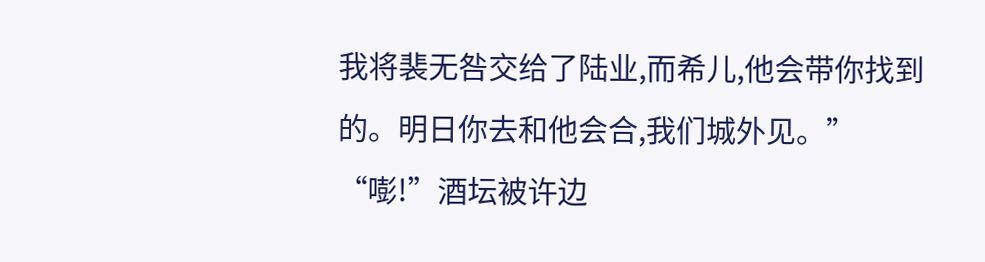我将裴无咎交给了陆业,而希儿,他会带你找到的。明日你去和他会合,我们城外见。”
“嘭!”酒坛被许边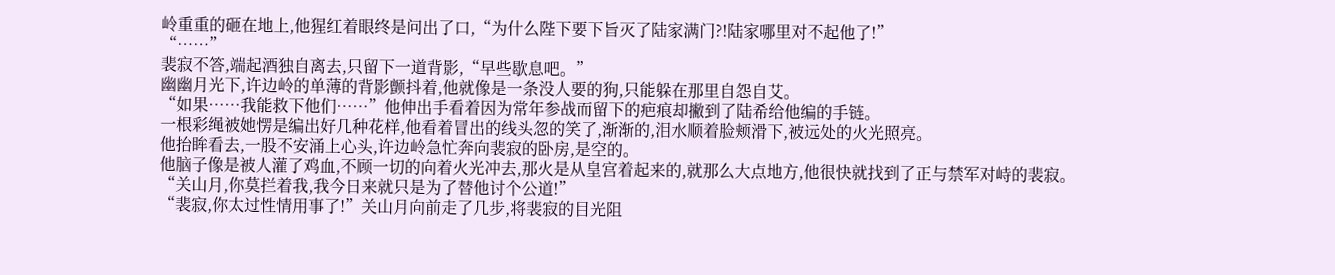岭重重的砸在地上,他猩红着眼终是问出了口,“为什么陛下要下旨灭了陆家满门?!陆家哪里对不起他了!”
“……”
裴寂不答,端起酒独自离去,只留下一道背影,“早些歇息吧。”
幽幽月光下,许边岭的单薄的背影颤抖着,他就像是一条没人要的狗,只能躲在那里自怨自艾。
“如果……我能救下他们……”他伸出手看着因为常年参战而留下的疤痕却撇到了陆希给他编的手链。
一根彩绳被她愣是编出好几种花样,他看着冒出的线头忽的笑了,渐渐的,泪水顺着脸颊滑下,被远处的火光照亮。
他抬眸看去,一股不安涌上心头,许边岭急忙奔向裴寂的卧房,是空的。
他脑子像是被人灌了鸡血,不顾一切的向着火光冲去,那火是从皇宫着起来的,就那么大点地方,他很快就找到了正与禁军对峙的裴寂。
“关山月,你莫拦着我,我今日来就只是为了替他讨个公道!”
“裴寂,你太过性情用事了!”关山月向前走了几步,将裴寂的目光阻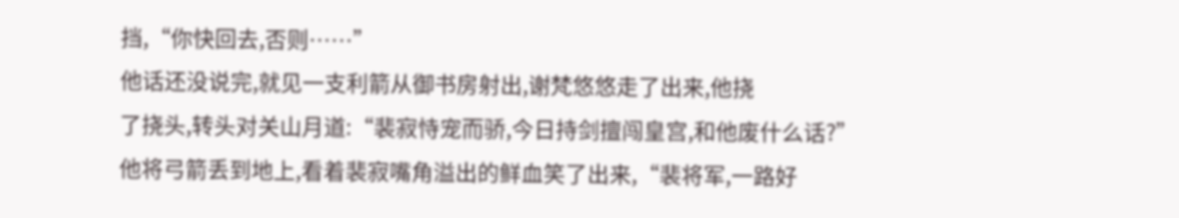挡,“你快回去,否则……”
他话还没说完,就见一支利箭从御书房射出,谢梵悠悠走了出来,他挠
了挠头,转头对关山月道:“裴寂恃宠而骄,今日持剑擅闯皇宫,和他废什么话?”
他将弓箭丢到地上,看着裴寂嘴角溢出的鲜血笑了出来,“裴将军,一路好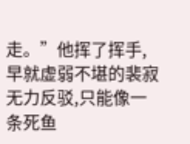走。”他挥了挥手,早就虚弱不堪的裴寂无力反驳,只能像一条死鱼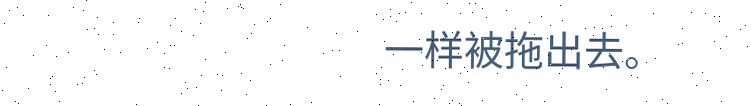一样被拖出去。